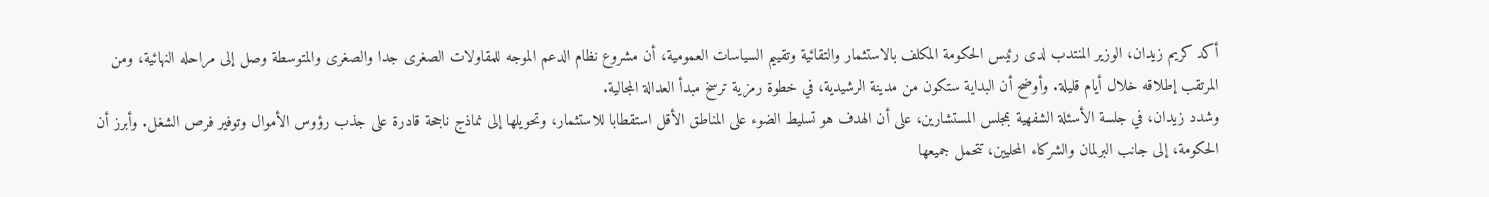أكد كريم زيدان، الوزير المنتدب لدى رئيس الحكومة المكلف بالاستثمار والتقائية وتقييم السياسات العمومية، أن مشروع نظام الدعم الموجه للمقاولات الصغرى جدا والصغرى والمتوسطة وصل إلى مراحله النهائية، ومن المرتقب إطلاقه خلال أيام قليلة. وأوضح أن البداية ستكون من مدينة الرشيدية، في خطوة رمزية ترسخ مبدأ العدالة المجالية.
وشدد زيدان، في جلسة الأسئلة الشفهية بمجلس المستشارين، على أن الهدف هو تسليط الضوء على المناطق الأقل استقطابا للاستثمار، وتحويلها إلى نماذج ناجحة قادرة على جذب رؤوس الأموال وتوفير فرص الشغل. وأبرز أن الحكومة، إلى جانب البرلمان والشركاء المحليين، تتحمل جميعها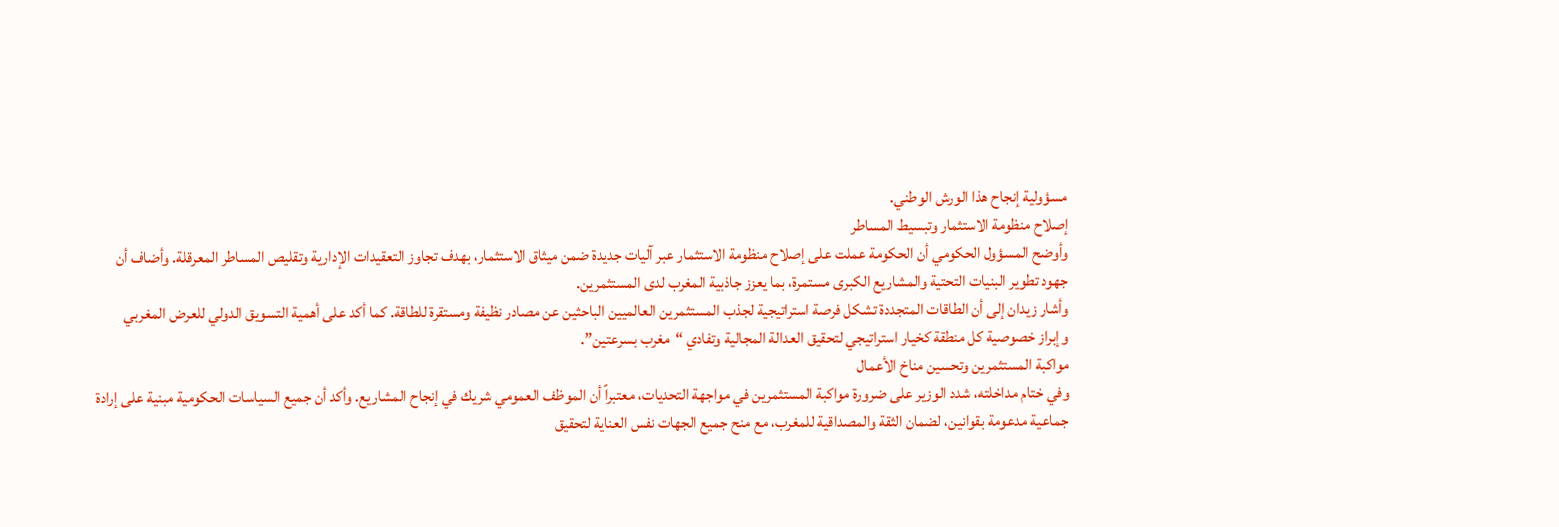مسؤولية إنجاح هذا الورش الوطني.
إصلاح منظومة الاستثمار وتبسيط المساطر
وأوضح المسؤول الحكومي أن الحكومة عملت على إصلاح منظومة الاستثمار عبر آليات جديدة ضمن ميثاق الاستثمار، بهدف تجاوز التعقيدات الإدارية وتقليص المساطر المعرقلة. وأضاف أن جهود تطوير البنيات التحتية والمشاريع الكبرى مستمرة، بما يعزز جاذبية المغرب لدى المستثمرين.
وأشار زيدان إلى أن الطاقات المتجددة تشكل فرصة استراتيجية لجذب المستثمرين العالميين الباحثين عن مصادر نظيفة ومستقرة للطاقة. كما أكد على أهمية التسويق الدولي للعرض المغربي وإبراز خصوصية كل منطقة كخيار استراتيجي لتحقيق العدالة المجالية وتفادي “مغرب بسرعتين”.
مواكبة المستثمرين وتحسين مناخ الأعمال
وفي ختام مداخلته، شدد الوزير على ضرورة مواكبة المستثمرين في مواجهة التحديات، معتبراً أن الموظف العمومي شريك في إنجاح المشاريع. وأكد أن جميع السياسات الحكومية مبنية على إرادة جماعية مدعومة بقوانين، لضمان الثقة والمصداقية للمغرب، مع منح جميع الجهات نفس العناية لتحقيق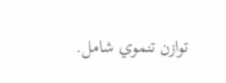توازن تنموي شامل.